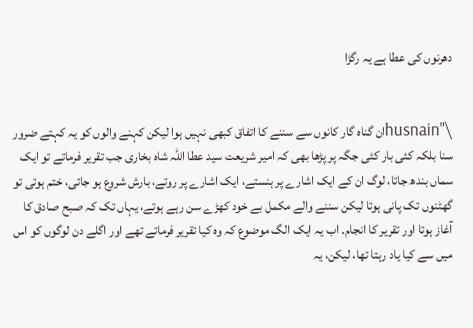دھرنوں کی عطا ہے یہ رگڑا


\"husnainان گناہ گار کانوں سے سننے کا اتفاق کبھی نہیں ہوا لیکن کہنے والوں کو یہ کہتے ضرور سنا بلکہ کئی بار کئی جگہ پر پڑھا بھی کہ امیر شریعت سید عطا اللہ شاہ بخاری جب تقریر فرماتے تو ایک سماں بندھ جاتا، لوگ ان کے ایک اشارے پر ہنستے، ایک اشارے پر روتے، بارش شروع ہو جاتی، ختم ہوتی تو گھٹنوں تک پانی ہوتا لیکن سننے والے مکمل بے خود کھڑے سن رہے ہوتے، یہاں تک کہ صبح صادق کا آغاز ہوتا اور تقریر کا انجام۔ اب یہ ایک الگ موضوع کہ وہ کیا تقریر فرماتے تھے اور اگلے دن لوگوں کو اس میں سے کیا یاد رہتا تھا، لیکن، یہ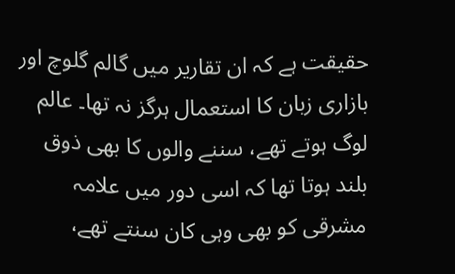حقیقت ہے کہ ان تقاریر میں گالم گلوچ اور بازاری زبان کا استعمال ہرگز نہ تھا۔ عالم لوگ ہوتے تھے، سننے والوں کا بھی ذوق بلند ہوتا تھا کہ اسی دور میں علامہ مشرقی کو بھی وہی کان سنتے تھے،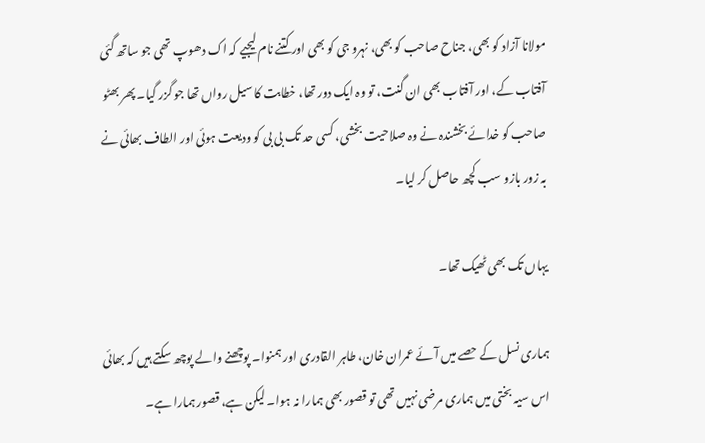مولانا آزاد کو بھی، جناح صاحب کو بھی، نہرو جی کو بھی اور کتنے نام لیجیے کہ اک دھوپ تھی جو ساتھ گئی آفتاب کے، اور آفتاب بھی ان گنت، تو وہ ایک دور تھا، خطابت کا سیل رواں تھا جو گزر گیا۔ پھر بھٹو صاحب کو خدائے بخشندہ نے وہ صلاحیت بخشی، کسی حد تک بی بی کو ودیعت ہوئی اور الطاف بھائی نے بہ زور بازو سب کچھ حاصل کر لیا۔

یہاں تک بھی ٹھیک تھا۔

ہماری نسل کے حصے میں آئے عمران خان، طاہر القادری اور ہمنوا۔ پوچھنے والے پوچھ سکتے ہیں کہ بھائی اس سیہ بختی میں ہماری مرضی نہیں تھی تو قصور بھی ہمارا نہ ہوا۔ لیکن ہے، قصور ہمارا ہے۔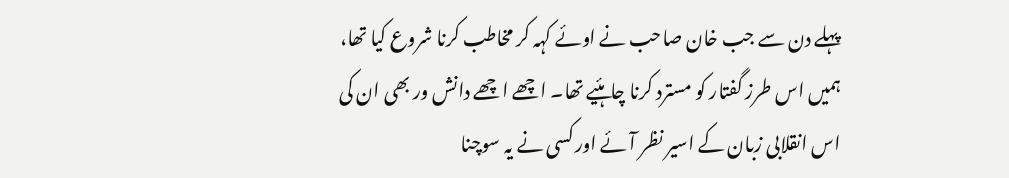پہلے دن سے جب خان صاحب نے اوئے کہہ کر مخاطب کرنا شروع کیا تھا، ہمیں اس طرز گفتار کو مسترد کرنا چاہئیے تھا۔ اچھے اچھے دانش ور بھی ان کی اس انقلابی زبان کے اسیر نظر آئے اور کسی نے یہ سوچنا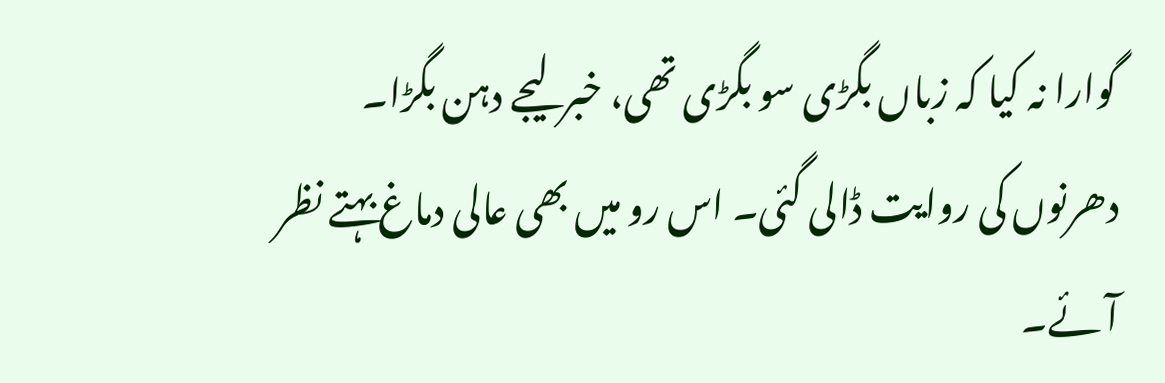گوارا نہ کیا کہ زباں بگڑی سو بگڑی تھی، خبر لیجے دہن بگڑا۔ دھرنوں کی روایت ڈالی گئی۔ اس رو میں بھی عالی دماغ بہتے نظر آئے۔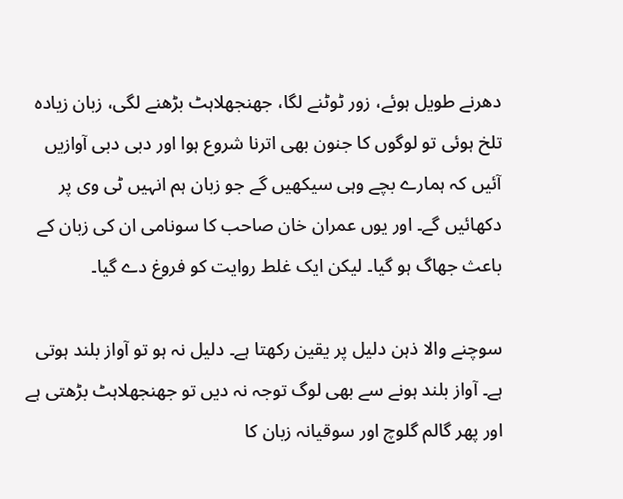دھرنے طویل ہوئے، زور ٹوٹنے لگا، جھنجھلاہٹ بڑھنے لگی، زبان زیادہ تلخ ہوئی تو لوگوں کا جنون بھی اترنا شروع ہوا اور دبی دبی آوازیں آئیں کہ ہمارے بچے وہی سیکھیں گے جو زبان ہم انہیں ٹی وی پر دکھائیں گے۔ اور یوں عمران خان صاحب کا سونامی ان کی زبان کے باعث جھاگ ہو گیا۔ لیکن ایک غلط روایت کو فروغ دے گیا۔

سوچنے والا ذہن دلیل پر یقین رکھتا ہے۔ دلیل نہ ہو تو آواز بلند ہوتی ہے۔ آواز بلند ہونے سے بھی لوگ توجہ نہ دیں تو جھنجھلاہٹ بڑھتی ہے اور پھر گالم گلوچ اور سوقیانہ زبان کا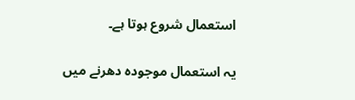استعمال شروع ہوتا ہے۔

یہ استعمال موجودہ دھرنے میں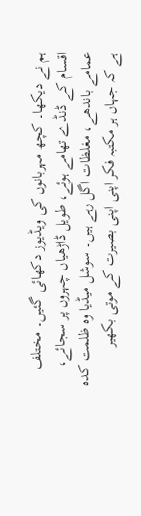ہم نے دیکھا۔ کچھ مہربانوں کی ویڈیوز دکھائی گئیں۔ مختلف اقسام کے ڈنڈے تھامے ہوئے، طویل ڈاڑھیاں چہروں پر سجائے، عمامے باندھے، مغلظات اگل رہے ہیں۔ سوشل میڈیا وہ ظلمت کدہ ہے کہ جہاں ہر مکتبہ فکر اپنی اپنی بصیرت کے موتی بکھیر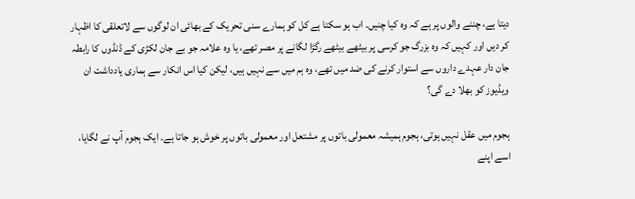دیتا ہے، چننے والوں پر ہے کہ وہ کیا چنیں۔ اب ہو سکتا ہے کل کو ہمارے سنی تحریک کے بھائی ان لوگوں سے لاتعلقی کا اظہار کر دیں اور کہیں کہ وہ بزرگ جو کرسی پر بیٹھے بیٹھے رگڑا لگانے پر مصر تھے، یا وہ علامہ جو بے جان لکڑی کے ڈنڈوں کا رابطہ جان دار عہدے داروں سے استوار کرنے کی ضد میں تھے، وہ ہم میں سے نہیں ہیں، لیکن کیا اس انکار سے ہماری یادداشت ان ویڈیوز کو بھلا دے گی؟

ہجوم میں عقل نہیں ہوتی، ہجوم ہمیشہ معمولی باتوں پر مشتعل اور معمولی باتوں پر خوش ہو جاتا ہے۔ ایک ہجوم آپ نے لگایا، اسے اپنے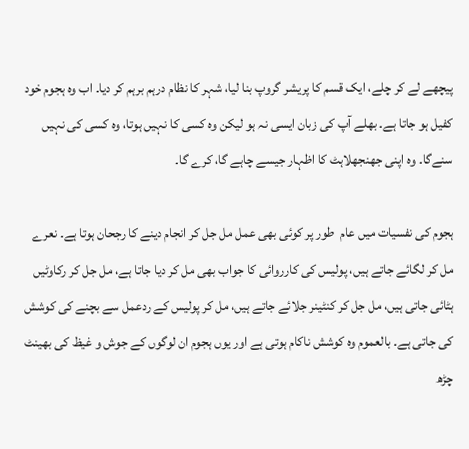پیچھے لے کر چلے، ایک قسم کا پریشر گروپ بنا لیا، شہر کا نظام درہم برہم کر دیا۔ اب وہ ہجوم خود کفیل ہو جاتا ہے۔ بھلے آپ کی زبان ایسی نہ ہو لیکن وہ کسی کا نہیں ہوتا، وہ کسی کی نہیں سنےگا۔ وہ اپنی جھنجھلاہٹ کا اظہار جیسے چاہے گا، کرے گا۔

ہجوم کی نفسیات میں عام  طور پر کوئی بھی عمل مل جل کر انجام دینے کا رجحان ہوتا ہے۔ نعرے مل کر لگائے جاتے ہیں، پولیس کی کارروائی کا جواب بھی مل کر دیا جاتا ہے، مل جل کر رکاوٹیں ہٹائی جاتی ہیں، مل جل کر کنٹینر جلائے جاتے ہیں، مل کر پولیس کے ردعمل سے بچنے کی کوشش کی جاتی ہے۔ بالعموم وہ کوشش ناکام ہوتی ہے اور یوں ہجوم ان لوگوں کے جوش و غیظ کی بھینٹ چڑھ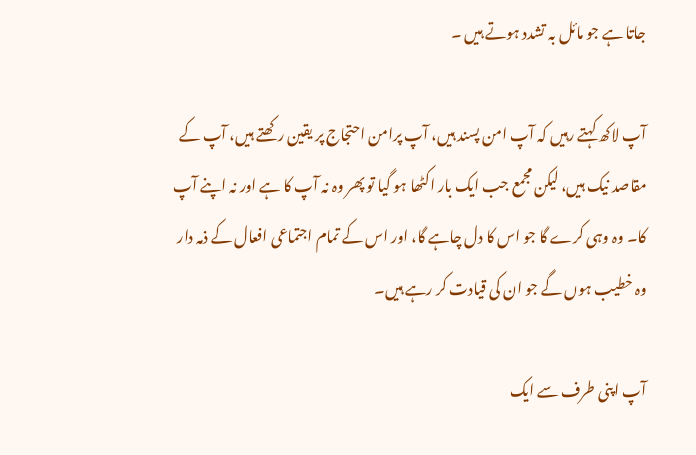جاتا ہے جو مائل بہ تشدد ہوتے ہیں ۔

آپ لاکھ کہتے رہیں کہ آپ امن پسند ہیں، آپ پرامن احتجاج پر یقین رکھتے ہیں، آپ کے مقاصد نیک ہیں، لیکن مجمع جب ایک بار اکٹھا ہو گیا تو پھر وہ نہ آپ کا ہے اور نہ اپنے آپ کا۔ وہ وہی کرے گا جو اس کا دل چاہے گا، اور اس کے تمام اجتماعی افعال کے ذمہ دار  وہ خطیب ہوں گے جو ان کی قیادت کر رہے ہیں۔

آپ اپنی طرف سے ایک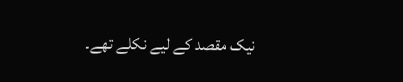نیک مقصد کے لیے نکلے تھے۔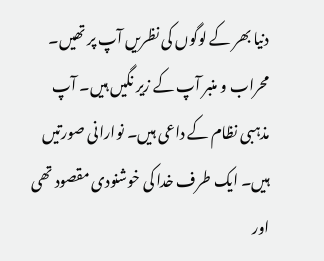دنیا بھر کے لوگوں کی نظریں آپ پر تھیں۔ محراب و منبر آپ کے زیر نگیں ہیں۔ آپ مذہبی نظام کے داعی ہیں۔ نوارانی صورتیں ہیں۔ ایک طرف خدا کی خوشنودی مقصود تھی اور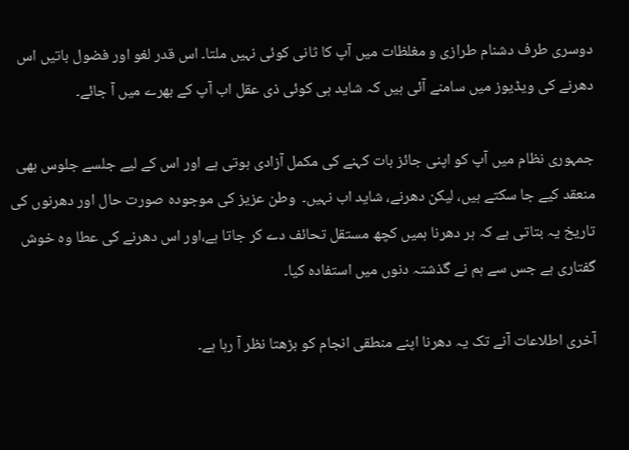دوسری طرف دشنام طرازی و مغلظات میں آپ کا ثانی کوئی نہیں ملتا۔ اس قدر لغو اور فضول باتیں اس دھرنے کی ویڈیوز میں سامنے آئی ہیں کہ شاید ہی کوئی ذی عقل اب آپ کے بھرے میں آ جائے۔

جمہوری نظام میں آپ کو اپنی جائز بات کہنے کی مکمل آزادی ہوتی ہے اور اس کے لیے جلسے جلوس بھی منعقد کیے جا سکتے ہیں، لیکن دھرنے، شاید اب نہیں۔  وطن عزیز کی موجودہ صورت حال اور دھرنوں کی تاریخ یہ بتاتی ہے کہ ہر دھرنا ہمیں کچھ مستقل تحائف دے کر جاتا ہے،اور اس دھرنے کی عطا وہ خوش گفتاری ہے جس سے ہم نے گذشتہ دنوں میں استفادہ کیا۔

آخری اطلاعات آنے تک یہ دھرنا اپنے منطقی انجام کو بڑھتا نظر آ رہا ہے۔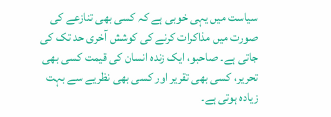سیاست میں یہی خوبی ہے کہ کسی بھی تنازعے کی صورت میں مذاکرات کرنے کی کوشش آخری حد تک کی جاتی ہے۔ صاحبو، ایک زندہ انسان کی قیمت کسی بھی تحریر، کسی بھی تقریر اور کسی بھی نظریے سے بہت زیادہ ہوتی ہے۔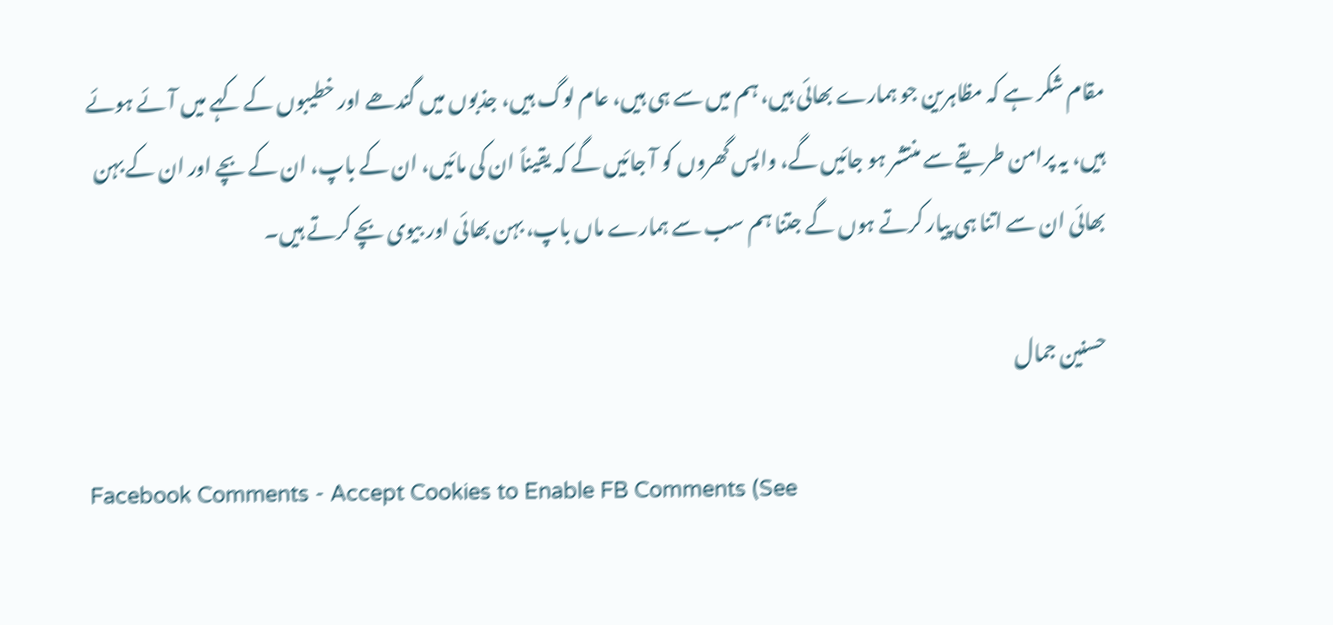مقام شکر ہے کہ مظاہرین جو ہمارے بھائی ہیں، ہم میں سے ہی ہیں، عام لوگ ہیں، جذبوں میں گندھے اور خطیبوں کے کہے میں آئے ہوئے ہیں، یہ پرامن طریقے سے منتشر ہو جائیں گے، واپس گھروں کو آ جائیں گے کہ یقیناً ان کی مائیں، ان کے باپ، ان کے بچے اور ان کے بہن بھائی ان سے اتنا ہی پیار کرتے ہوں گے جتنا ہم سب سے ہمارے ماں باپ، بہن بھائی اور بیوی بچے کرتے ہیں۔

حسنین جمال

Facebook Comments - Accept Cookies to Enable FB Comments (See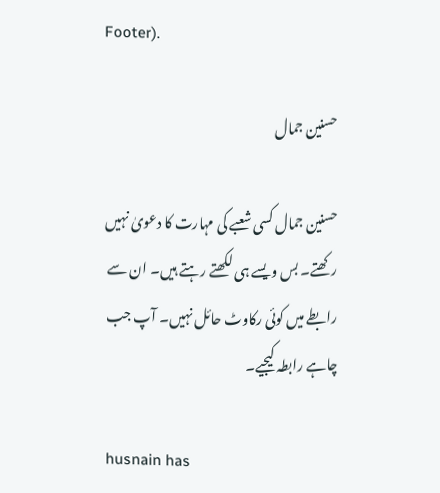Footer).

حسنین جمال

حسنین جمال کسی شعبے کی مہارت کا دعویٰ نہیں رکھتے۔ بس ویسے ہی لکھتے رہتے ہیں۔ ان سے رابطے میں کوئی رکاوٹ حائل نہیں۔ آپ جب چاہے رابطہ کیجیے۔

husnain has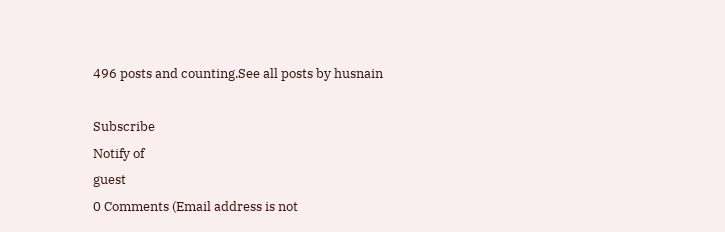496 posts and counting.See all posts by husnain

Subscribe
Notify of
guest
0 Comments (Email address is not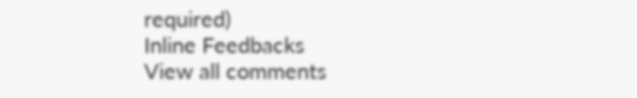required)
Inline Feedbacks
View all comments